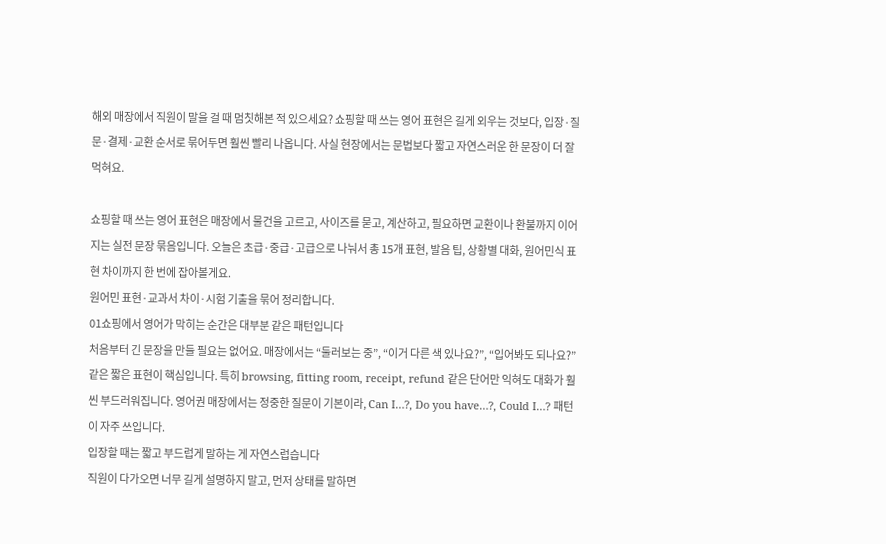해외 매장에서 직원이 말을 걸 때 멈칫해본 적 있으세요? 쇼핑할 때 쓰는 영어 표현은 길게 외우는 것보다, 입장·질문·결제·교환 순서로 묶어두면 훨씬 빨리 나옵니다. 사실 현장에서는 문법보다 짧고 자연스러운 한 문장이 더 잘 먹혀요.

쇼핑할 때 쓰는 영어 표현은 매장에서 물건을 고르고, 사이즈를 묻고, 계산하고, 필요하면 교환이나 환불까지 이어지는 실전 문장 묶음입니다. 오늘은 초급·중급·고급으로 나눠서 총 15개 표현, 발음 팁, 상황별 대화, 원어민식 표현 차이까지 한 번에 잡아볼게요.
원어민 표현·교과서 차이·시험 기출을 묶어 정리합니다.
01쇼핑에서 영어가 막히는 순간은 대부분 같은 패턴입니다
처음부터 긴 문장을 만들 필요는 없어요. 매장에서는 “둘러보는 중”, “이거 다른 색 있나요?”, “입어봐도 되나요?” 같은 짧은 표현이 핵심입니다. 특히 browsing, fitting room, receipt, refund 같은 단어만 익혀도 대화가 훨씬 부드러워집니다. 영어권 매장에서는 정중한 질문이 기본이라, Can I…?, Do you have…?, Could I…? 패턴이 자주 쓰입니다.
입장할 때는 짧고 부드럽게 말하는 게 자연스럽습니다
직원이 다가오면 너무 길게 설명하지 말고, 먼저 상태를 말하면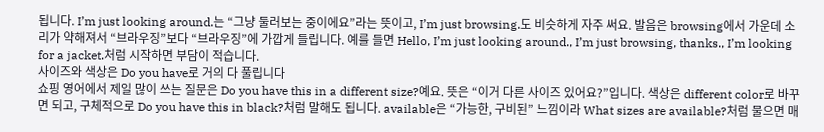됩니다. I’m just looking around.는 “그냥 둘러보는 중이에요”라는 뜻이고, I’m just browsing.도 비슷하게 자주 써요. 발음은 browsing에서 가운데 소리가 약해져서 “브라우징”보다 “브라우징”에 가깝게 들립니다. 예를 들면 Hello, I’m just looking around., I’m just browsing, thanks., I’m looking for a jacket.처럼 시작하면 부담이 적습니다.
사이즈와 색상은 Do you have로 거의 다 풀립니다
쇼핑 영어에서 제일 많이 쓰는 질문은 Do you have this in a different size?예요. 뜻은 “이거 다른 사이즈 있어요?”입니다. 색상은 different color로 바꾸면 되고, 구체적으로 Do you have this in black?처럼 말해도 됩니다. available은 “가능한, 구비된” 느낌이라 What sizes are available?처럼 물으면 매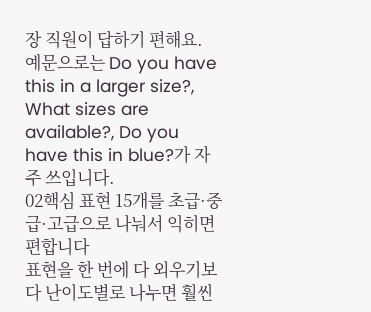장 직원이 답하기 편해요. 예문으로는 Do you have this in a larger size?, What sizes are available?, Do you have this in blue?가 자주 쓰입니다.
02핵심 표현 15개를 초급·중급·고급으로 나눠서 익히면 편합니다
표현을 한 번에 다 외우기보다 난이도별로 나누면 훨씬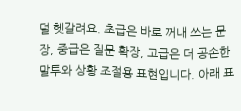덜 헷갈려요. 초급은 바로 꺼내 쓰는 문장, 중급은 질문 확장, 고급은 더 공손한 말투와 상황 조절용 표현입니다. 아래 표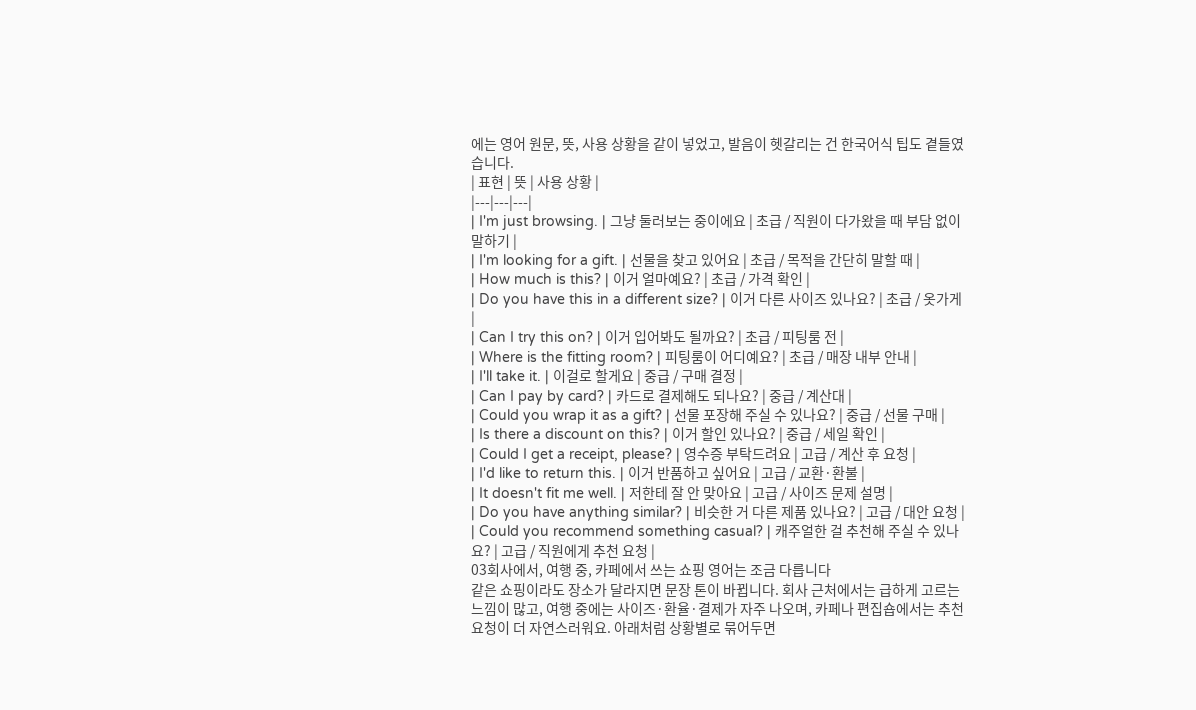에는 영어 원문, 뜻, 사용 상황을 같이 넣었고, 발음이 헷갈리는 건 한국어식 팁도 곁들였습니다.
| 표현 | 뜻 | 사용 상황 |
|---|---|---|
| I'm just browsing. | 그냥 둘러보는 중이에요 | 초급 / 직원이 다가왔을 때 부담 없이 말하기 |
| I'm looking for a gift. | 선물을 찾고 있어요 | 초급 / 목적을 간단히 말할 때 |
| How much is this? | 이거 얼마예요? | 초급 / 가격 확인 |
| Do you have this in a different size? | 이거 다른 사이즈 있나요? | 초급 / 옷가게 |
| Can I try this on? | 이거 입어봐도 될까요? | 초급 / 피팅룸 전 |
| Where is the fitting room? | 피팅룸이 어디예요? | 초급 / 매장 내부 안내 |
| I'll take it. | 이걸로 할게요 | 중급 / 구매 결정 |
| Can I pay by card? | 카드로 결제해도 되나요? | 중급 / 계산대 |
| Could you wrap it as a gift? | 선물 포장해 주실 수 있나요? | 중급 / 선물 구매 |
| Is there a discount on this? | 이거 할인 있나요? | 중급 / 세일 확인 |
| Could I get a receipt, please? | 영수증 부탁드려요 | 고급 / 계산 후 요청 |
| I'd like to return this. | 이거 반품하고 싶어요 | 고급 / 교환·환불 |
| It doesn't fit me well. | 저한테 잘 안 맞아요 | 고급 / 사이즈 문제 설명 |
| Do you have anything similar? | 비슷한 거 다른 제품 있나요? | 고급 / 대안 요청 |
| Could you recommend something casual? | 캐주얼한 걸 추천해 주실 수 있나요? | 고급 / 직원에게 추천 요청 |
03회사에서, 여행 중, 카페에서 쓰는 쇼핑 영어는 조금 다릅니다
같은 쇼핑이라도 장소가 달라지면 문장 톤이 바뀝니다. 회사 근처에서는 급하게 고르는 느낌이 많고, 여행 중에는 사이즈·환율·결제가 자주 나오며, 카페나 편집숍에서는 추천 요청이 더 자연스러워요. 아래처럼 상황별로 묶어두면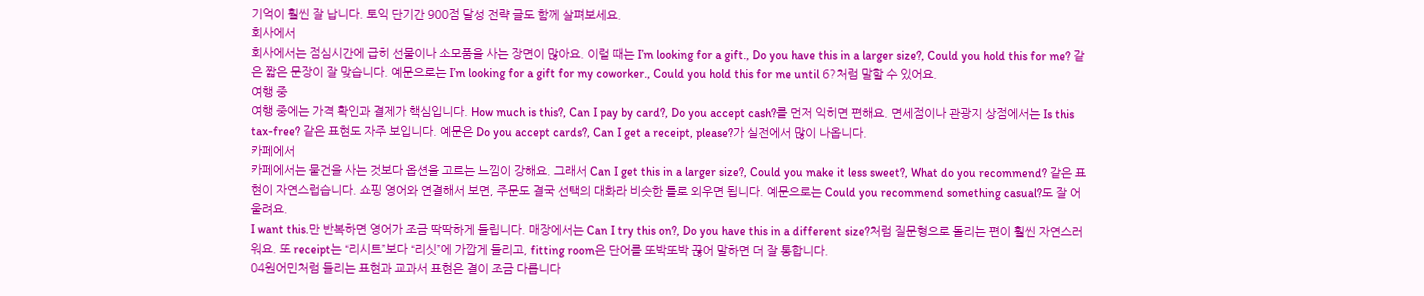기억이 훨씬 잘 납니다. 토익 단기간 900점 달성 전략 글도 함께 살펴보세요.
회사에서
회사에서는 점심시간에 급히 선물이나 소모품을 사는 장면이 많아요. 이럴 때는 I’m looking for a gift., Do you have this in a larger size?, Could you hold this for me? 같은 짧은 문장이 잘 맞습니다. 예문으로는 I’m looking for a gift for my coworker., Could you hold this for me until 6?처럼 말할 수 있어요.
여행 중
여행 중에는 가격 확인과 결제가 핵심입니다. How much is this?, Can I pay by card?, Do you accept cash?를 먼저 익히면 편해요. 면세점이나 관광지 상점에서는 Is this tax-free? 같은 표현도 자주 보입니다. 예문은 Do you accept cards?, Can I get a receipt, please?가 실전에서 많이 나옵니다.
카페에서
카페에서는 물건을 사는 것보다 옵션을 고르는 느낌이 강해요. 그래서 Can I get this in a larger size?, Could you make it less sweet?, What do you recommend? 같은 표현이 자연스럽습니다. 쇼핑 영어와 연결해서 보면, 주문도 결국 선택의 대화라 비슷한 틀로 외우면 됩니다. 예문으로는 Could you recommend something casual?도 잘 어울려요.
I want this.만 반복하면 영어가 조금 딱딱하게 들립니다. 매장에서는 Can I try this on?, Do you have this in a different size?처럼 질문형으로 돌리는 편이 훨씬 자연스러워요. 또 receipt는 “리시트”보다 “리싯”에 가깝게 들리고, fitting room은 단어를 또박또박 끊어 말하면 더 잘 통합니다.
04원어민처럼 들리는 표현과 교과서 표현은 결이 조금 다릅니다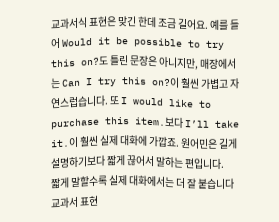교과서식 표현은 맞긴 한데 조금 길어요. 예를 들어 Would it be possible to try this on?도 틀린 문장은 아니지만, 매장에서는 Can I try this on?이 훨씬 가볍고 자연스럽습니다. 또 I would like to purchase this item.보다 I’ll take it.이 훨씬 실제 대화에 가깝죠. 원어민은 길게 설명하기보다 짧게 끊어서 말하는 편입니다.
짧게 말할수록 실제 대화에서는 더 잘 붙습니다
교과서 표현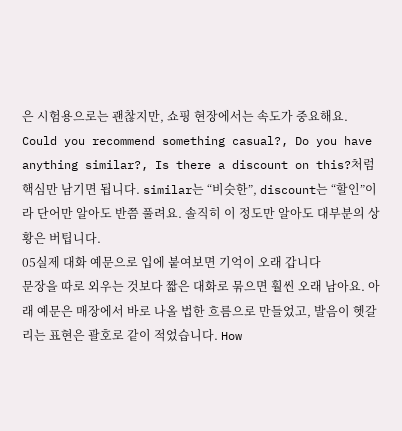은 시험용으로는 괜찮지만, 쇼핑 현장에서는 속도가 중요해요. Could you recommend something casual?, Do you have anything similar?, Is there a discount on this?처럼 핵심만 남기면 됩니다. similar는 “비슷한”, discount는 “할인”이라 단어만 알아도 반쯤 풀려요. 솔직히 이 정도만 알아도 대부분의 상황은 버팁니다.
05실제 대화 예문으로 입에 붙여보면 기억이 오래 갑니다
문장을 따로 외우는 것보다 짧은 대화로 묶으면 훨씬 오래 남아요. 아래 예문은 매장에서 바로 나올 법한 흐름으로 만들었고, 발음이 헷갈리는 표현은 괄호로 같이 적었습니다. How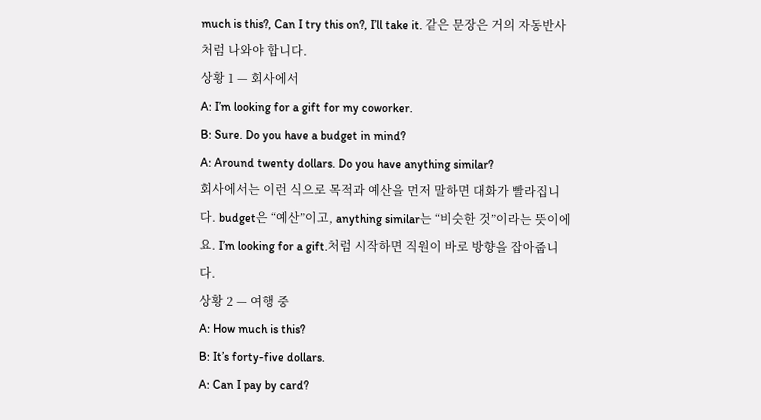much is this?, Can I try this on?, I’ll take it. 같은 문장은 거의 자동반사처럼 나와야 합니다.
상황 1 — 회사에서
A: I’m looking for a gift for my coworker.
B: Sure. Do you have a budget in mind?
A: Around twenty dollars. Do you have anything similar?
회사에서는 이런 식으로 목적과 예산을 먼저 말하면 대화가 빨라집니다. budget은 “예산”이고, anything similar는 “비슷한 것”이라는 뜻이에요. I’m looking for a gift.처럼 시작하면 직원이 바로 방향을 잡아줍니다.
상황 2 — 여행 중
A: How much is this?
B: It’s forty-five dollars.
A: Can I pay by card?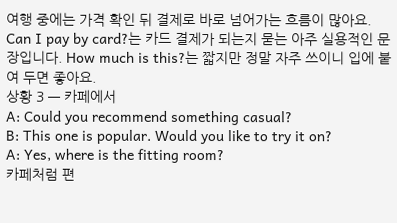여행 중에는 가격 확인 뒤 결제로 바로 넘어가는 흐름이 많아요. Can I pay by card?는 카드 결제가 되는지 묻는 아주 실용적인 문장입니다. How much is this?는 짧지만 정말 자주 쓰이니 입에 붙여 두면 좋아요.
상황 3 — 카페에서
A: Could you recommend something casual?
B: This one is popular. Would you like to try it on?
A: Yes, where is the fitting room?
카페처럼 편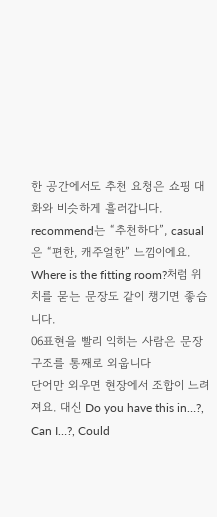한 공간에서도 추천 요청은 쇼핑 대화와 비슷하게 흘러갑니다. recommend는 “추천하다”, casual은 “편한, 캐주얼한” 느낌이에요. Where is the fitting room?처럼 위치를 묻는 문장도 같이 챙기면 좋습니다.
06표현을 빨리 익히는 사람은 문장 구조를 통째로 외웁니다
단어만 외우면 현장에서 조합이 느려져요. 대신 Do you have this in…?, Can I…?, Could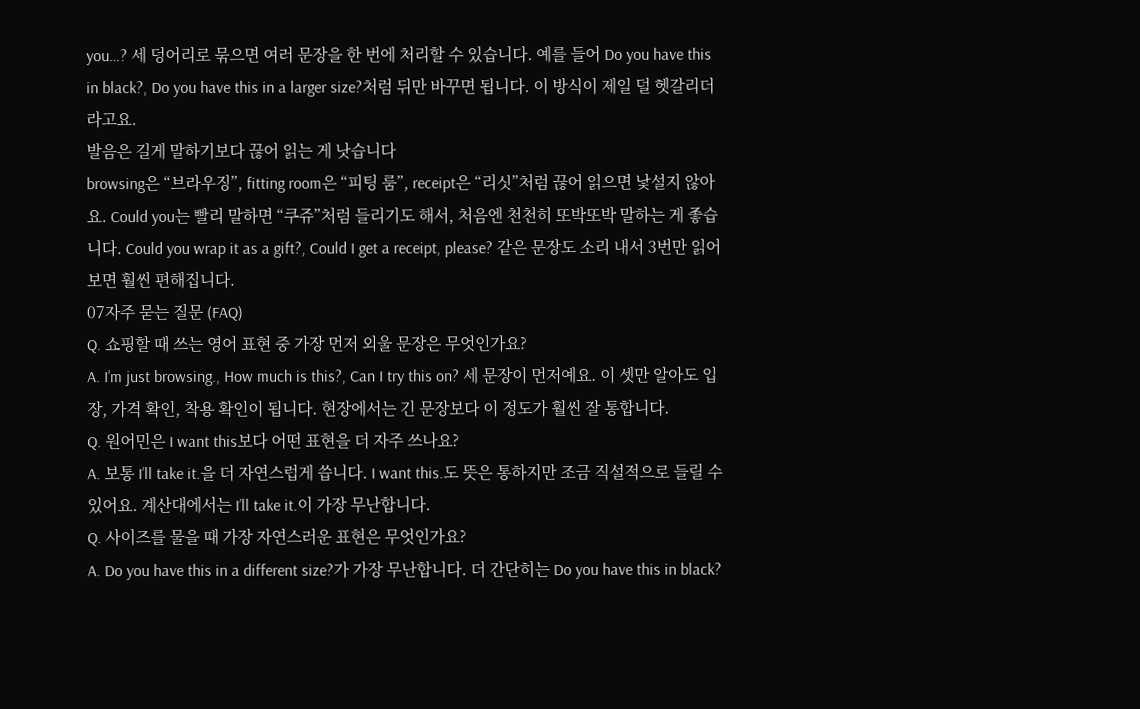you…? 세 덩어리로 묶으면 여러 문장을 한 번에 처리할 수 있습니다. 예를 들어 Do you have this in black?, Do you have this in a larger size?처럼 뒤만 바꾸면 됩니다. 이 방식이 제일 덜 헷갈리더라고요.
발음은 길게 말하기보다 끊어 읽는 게 낫습니다
browsing은 “브라우징”, fitting room은 “피팅 룸”, receipt은 “리싯”처럼 끊어 읽으면 낯설지 않아요. Could you는 빨리 말하면 “쿠쥬”처럼 들리기도 해서, 처음엔 천천히 또박또박 말하는 게 좋습니다. Could you wrap it as a gift?, Could I get a receipt, please? 같은 문장도 소리 내서 3번만 읽어보면 훨씬 편해집니다.
07자주 묻는 질문 (FAQ)
Q. 쇼핑할 때 쓰는 영어 표현 중 가장 먼저 외울 문장은 무엇인가요?
A. I’m just browsing., How much is this?, Can I try this on? 세 문장이 먼저예요. 이 셋만 알아도 입장, 가격 확인, 착용 확인이 됩니다. 현장에서는 긴 문장보다 이 정도가 훨씬 잘 통합니다.
Q. 원어민은 I want this보다 어떤 표현을 더 자주 쓰나요?
A. 보통 I’ll take it.을 더 자연스럽게 씁니다. I want this.도 뜻은 통하지만 조금 직설적으로 들릴 수 있어요. 계산대에서는 I’ll take it.이 가장 무난합니다.
Q. 사이즈를 물을 때 가장 자연스러운 표현은 무엇인가요?
A. Do you have this in a different size?가 가장 무난합니다. 더 간단히는 Do you have this in black?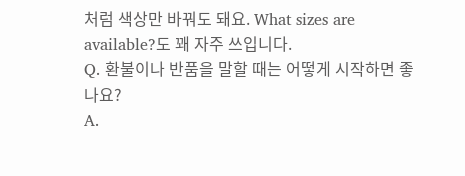처럼 색상만 바꿔도 돼요. What sizes are available?도 꽤 자주 쓰입니다.
Q. 환불이나 반품을 말할 때는 어떻게 시작하면 좋나요?
A.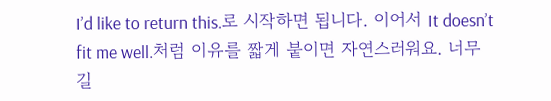I’d like to return this.로 시작하면 됩니다. 이어서 It doesn’t fit me well.처럼 이유를 짧게 붙이면 자연스러워요. 너무 길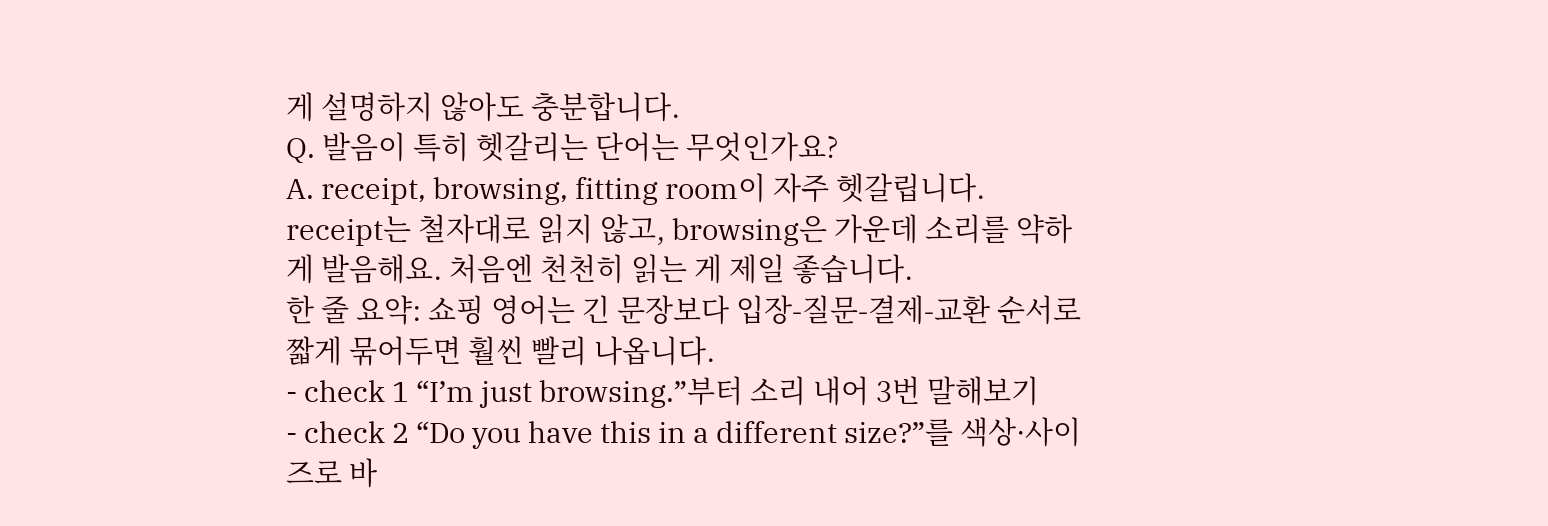게 설명하지 않아도 충분합니다.
Q. 발음이 특히 헷갈리는 단어는 무엇인가요?
A. receipt, browsing, fitting room이 자주 헷갈립니다. receipt는 철자대로 읽지 않고, browsing은 가운데 소리를 약하게 발음해요. 처음엔 천천히 읽는 게 제일 좋습니다.
한 줄 요약: 쇼핑 영어는 긴 문장보다 입장-질문-결제-교환 순서로 짧게 묶어두면 훨씬 빨리 나옵니다.
- check 1 “I’m just browsing.”부터 소리 내어 3번 말해보기
- check 2 “Do you have this in a different size?”를 색상·사이즈로 바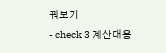꿔보기
- check 3 계산대용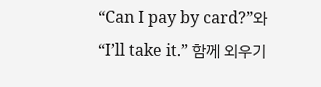“Can I pay by card?”와 “I’ll take it.” 함께 외우기